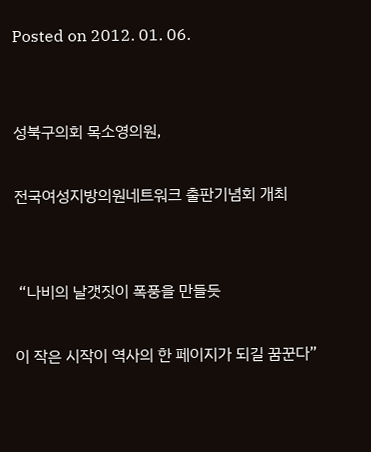Posted on 2012. 01. 06.


성북구의회 목소영의원,

전국여성지방의원네트워크 출판기념회 개최


 “나비의 날갯짓이 폭풍을 만들듯

이 작은 시작이 역사의 한 페이지가 되길 꿈꾼다”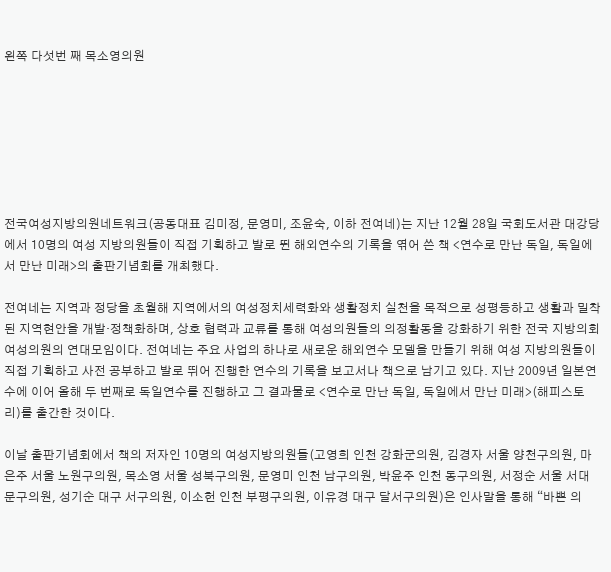왼쪽 다섯번 째 목소영의원







전국여성지방의원네트워크(공동대표 김미정, 문영미, 조윤숙, 이하 전여네)는 지난 12월 28일 국회도서관 대강당에서 10명의 여성 지방의원들이 직접 기획하고 발로 뛴 해외연수의 기록을 엮어 쓴 책 <연수로 만난 독일, 독일에서 만난 미래>의 출판기념회를 개최했다.

전여네는 지역과 정당을 초월해 지역에서의 여성정치세력화와 생활정치 실천을 목적으로 성평등하고 생활과 밀착된 지역현안을 개발·정책화하며, 상호 협력과 교류를 통해 여성의원들의 의정활동을 강화하기 위한 전국 지방의회 여성의원의 연대모임이다. 전여네는 주요 사업의 하나로 새로운 해외연수 모델을 만들기 위해 여성 지방의원들이 직접 기획하고 사전 공부하고 발로 뛰어 진행한 연수의 기록을 보고서나 책으로 남기고 있다. 지난 2009년 일본연수에 이어 올해 두 번째로 독일연수를 진행하고 그 결과물로 <연수로 만난 독일, 독일에서 만난 미래>(해피스토리)를 출간한 것이다.

이날 출판기념회에서 책의 저자인 10명의 여성지방의원들(고영희 인천 강화군의원, 김경자 서울 양천구의원, 마은주 서울 노원구의원, 목소영 서울 성북구의원, 문영미 인천 남구의원, 박윤주 인천 동구의원, 서정순 서울 서대문구의원, 성기순 대구 서구의원, 이소헌 인천 부평구의원, 이유경 대구 달서구의원)은 인사말을 통해 “바쁜 의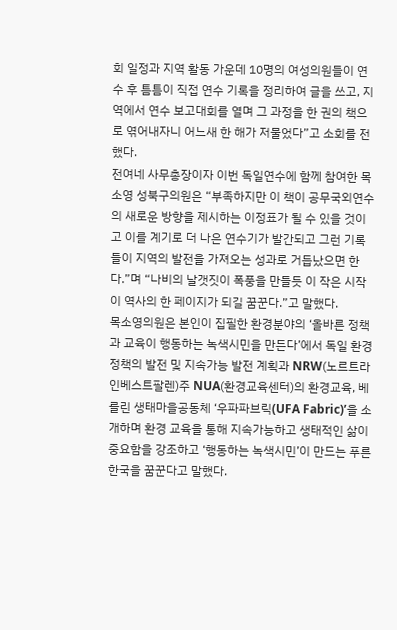회 일정과 지역 활동 가운데 10명의 여성의원들이 연수 후 틈틈이 직접 연수 기록을 정리하여 글을 쓰고, 지역에서 연수 보고대회를 열며 그 과정을 한 권의 책으로 엮어내자니 어느새 한 해가 저물었다”고 소회를 전했다.
전여네 사무총장이자 이번 독일연수에 함께 참여한 목소영 성북구의원은 “부족하지만 이 책이 공무국외연수의 새로운 방향을 제시하는 이정표가 될 수 있을 것이고 이를 계기로 더 나은 연수기가 발간되고 그런 기록들이 지역의 발전을 가져오는 성과로 거듭났으면 한다.”며 “나비의 날갯짓이 폭풍을 만들듯 이 작은 시작이 역사의 한 페이지가 되길 꿈꾼다.”고 말했다.
목소영의원은 본인이 집필한 환경분야의 ‘올바른 정책과 교육이 행동하는 녹색시민을 만든다’에서 독일 환경정책의 발전 및 지속가능 발전 계획과 NRW(노르트라인베스트팔렌)주 NUA(환경교육센터)의 환경교육, 베를린 생태마을공동체 ‘우파파브릭(UFA Fabric)’을 소개하며 환경 교육을 통해 지속가능하고 생태적인 삶이 중요함을 강조하고 ‘행동하는 녹색시민’이 만드는 푸른 한국을 꿈꾼다고 말했다.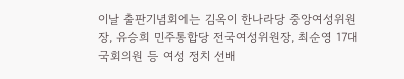이날 출판기념회에는 김옥이 한나라당 중앙여성위원장, 유승희 민주통합당 전국여성위원장, 최순영 17대 국회의원 등 여성 정치 선배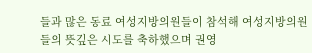들과 많은 동료 여성지방의원들이 참석해 여성지방의원들의 뜻깊은 시도를 축하했으며 권영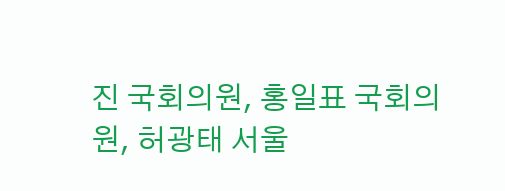진 국회의원, 홍일표 국회의원, 허광태 서울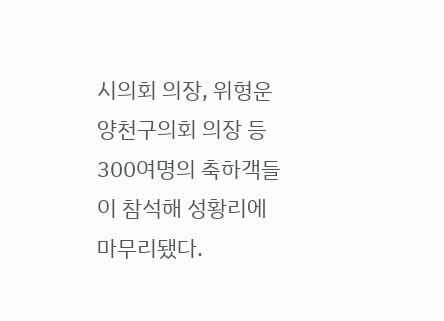시의회 의장, 위형운 양천구의회 의장 등 300여명의 축하객들이 참석해 성황리에 마무리됐다.